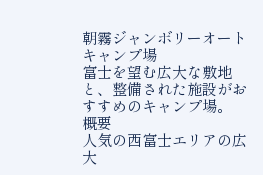朝霧ジャンボリーオートキャンプ場
富士を望む広大な敷地と、整備された施設がおすすめのキャンプ場。
概要
人気の西富士エリアの広大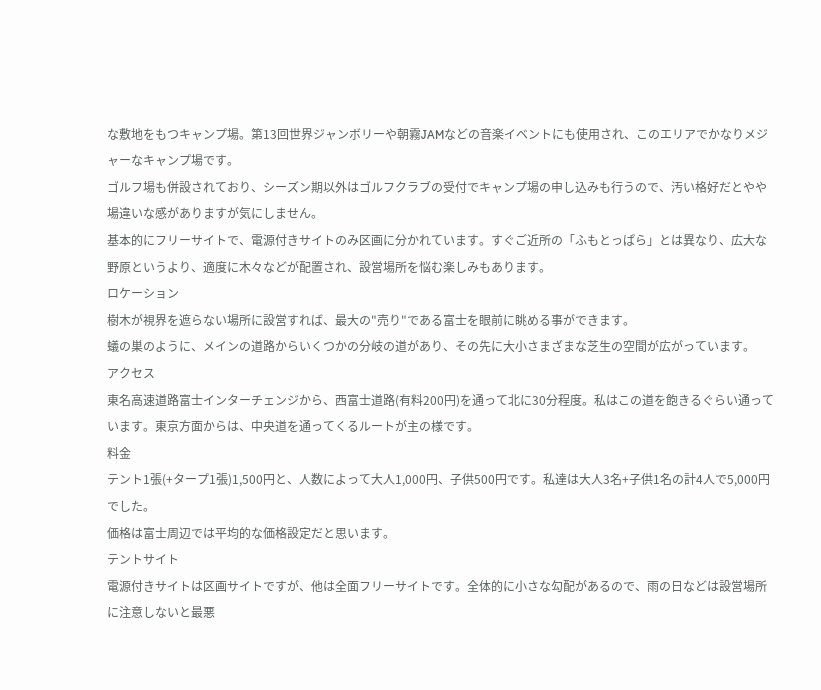な敷地をもつキャンプ場。第13回世界ジャンボリーや朝霧JAMなどの音楽イベントにも使用され、このエリアでかなりメジャーなキャンプ場です。
ゴルフ場も併設されており、シーズン期以外はゴルフクラブの受付でキャンプ場の申し込みも行うので、汚い格好だとやや場違いな感がありますが気にしません。
基本的にフリーサイトで、電源付きサイトのみ区画に分かれています。すぐご近所の「ふもとっぱら」とは異なり、広大な野原というより、適度に木々などが配置され、設営場所を悩む楽しみもあります。
ロケーション
樹木が視界を遮らない場所に設営すれば、最大の"売り"である富士を眼前に眺める事ができます。
蟻の巣のように、メインの道路からいくつかの分岐の道があり、その先に大小さまざまな芝生の空間が広がっています。
アクセス
東名高速道路富士インターチェンジから、西富士道路(有料200円)を通って北に30分程度。私はこの道を飽きるぐらい通っています。東京方面からは、中央道を通ってくるルートが主の様です。
料金
テント1張(+タープ1張)1,500円と、人数によって大人1,000円、子供500円です。私達は大人3名+子供1名の計4人で5,000円でした。
価格は富士周辺では平均的な価格設定だと思います。
テントサイト
電源付きサイトは区画サイトですが、他は全面フリーサイトです。全体的に小さな勾配があるので、雨の日などは設営場所に注意しないと最悪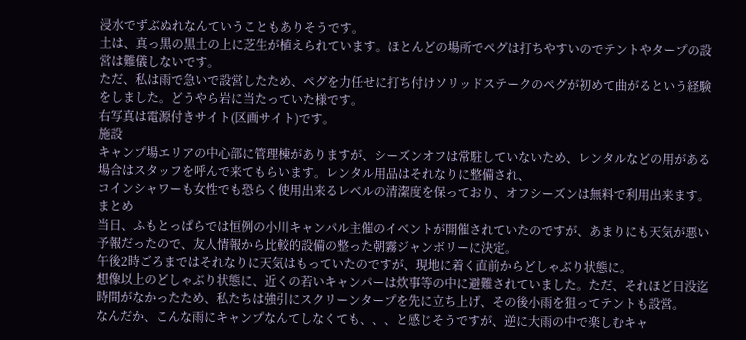浸水でずぶぬれなんていうこともありそうです。
土は、真っ黒の黒土の上に芝生が植えられています。ほとんどの場所でペグは打ちやすいのでテントやタープの設営は難儀しないです。
ただ、私は雨で急いで設営したため、ペグを力任せに打ち付けソリッドステークのペグが初めて曲がるという経験をしました。どうやら岩に当たっていた様です。
右写真は電源付きサイト(区画サイト)です。
施設
キャンプ場エリアの中心部に管理棟がありますが、シーズンオフは常駐していないため、レンタルなどの用がある場合はスタッフを呼んで来てもらいます。レンタル用品はそれなりに整備され、
コインシャワーも女性でも恐らく使用出来るレベルの清潔度を保っており、オフシーズンは無料で利用出来ます。
まとめ
当日、ふもとっぱらでは恒例の小川キャンパル主催のイベントが開催されていたのですが、あまりにも天気が悪い予報だったので、友人情報から比較的設備の整った朝霧ジャンボリーに決定。
午後2時ごろまではそれなりに天気はもっていたのですが、現地に着く直前からどしゃぶり状態に。
想像以上のどしゃぶり状態に、近くの若いキャンパーは炊事等の中に避難されていました。ただ、それほど日没迄時間がなかったため、私たちは強引にスクリーンタープを先に立ち上げ、その後小雨を狙ってテントも設営。
なんだか、こんな雨にキャンプなんてしなくても、、、と感じそうですが、逆に大雨の中で楽しむキャ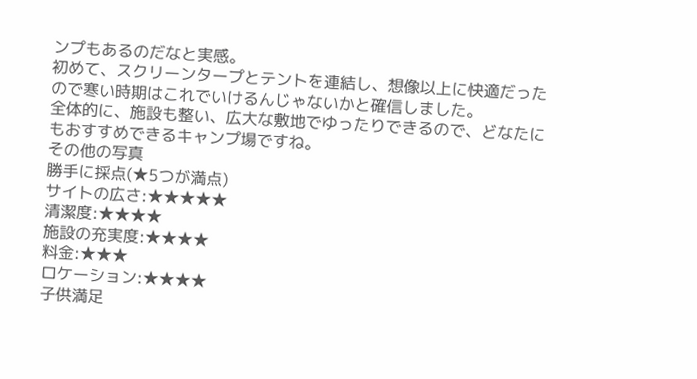ンプもあるのだなと実感。
初めて、スクリーンタープとテントを連結し、想像以上に快適だったので寒い時期はこれでいけるんじゃないかと確信しました。
全体的に、施設も整い、広大な敷地でゆったりできるので、どなたにもおすすめできるキャンプ場ですね。
その他の写真
勝手に採点(★5つが満点)
サイトの広さ:★★★★★
清潔度:★★★★
施設の充実度:★★★★
料金:★★★
ロケーション:★★★★
子供満足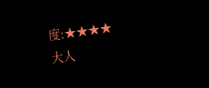度:★★★★
大人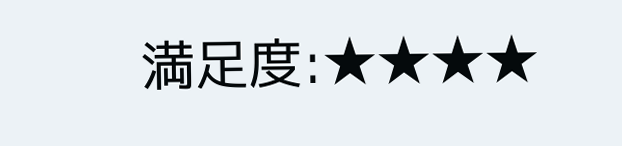満足度:★★★★